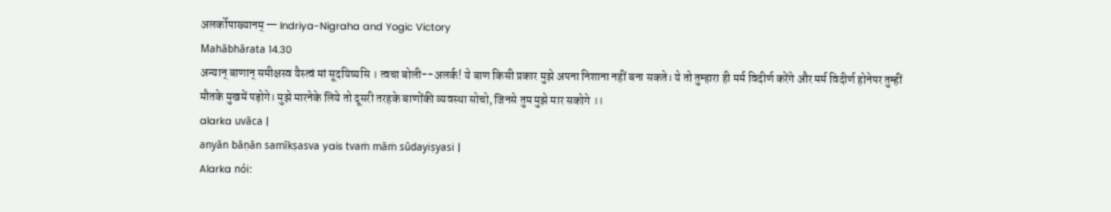अलर्कोपाख्यानम् — Indriya-Nigraha and Yogic Victory
Mahābhārata 14.30
अन्यान् बाणान् समीक्षस्व यैस्त्वं मां सूदयिष्यसि । त्वचा बोली--अलर्क! ये बाण किसी प्रकार मुझे अपना निशाना नहीं बना सकते। ये तो तुम्हारा ही मर्म विदीर्ण करेंगे और मर्म विदीर्ण होनेपर तुम्हीं मौतके मुखमें पड़ोगे। मुझे मारनेके लिये तो दूसरी तरहके बाणोंकी व्यवस्था सोचो, जिनसे तुम मुझे मार सकोगे ।।
alarka uvāca |
anyān bāṇān samīkṣasva yais tvaṁ māṁ sūdayiṣyasi |
Alarka nói: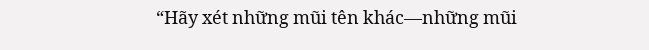“Hãy xét những mũi tên khác—những mũi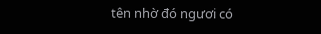tên nhờ đó ngươi có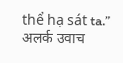thể hạ sát ta.”
अलर्क उवाच